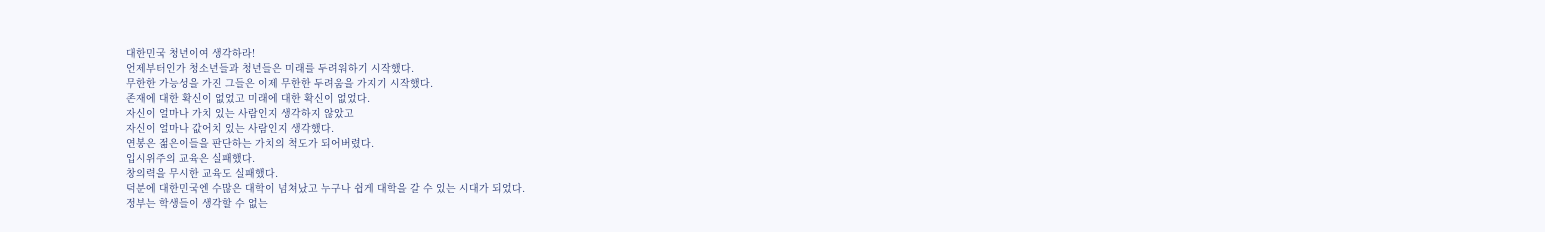대한민국 청년이여 생각하라!
언제부터인가 청소년들과 청년들은 미래를 두려워하기 시작했다.
무한한 가능성을 가진 그들은 이제 무한한 두려움을 가지기 시작했다.
존재에 대한 확신이 없었고 미래에 대한 확신이 없었다.
자신이 얼마나 가치 있는 사람인지 생각하지 않았고
자신이 얼마나 값어치 있는 사람인지 생각했다.
연봉은 젊은이들을 판단하는 가치의 척도가 되어버렸다.
입시위주의 교육은 실패했다.
창의력을 무시한 교육도 실패했다.
덕분에 대한민국엔 수많은 대학이 넘쳐났고 누구나 쉽게 대학을 갈 수 있는 시대가 되었다.
정부는 학생들이 생각할 수 없는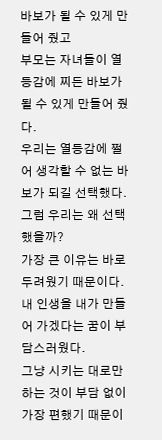바보가 될 수 있게 만들어 줬고
부모는 자녀들이 열등감에 찌든 바보가 될 수 있게 만들어 줬다.
우리는 열등감에 쩔어 생각할 수 없는 바보가 되길 선택했다.
그럼 우리는 왜 선택했을까?
가장 큰 이유는 바로 두려웠기 때문이다.
내 인생을 내가 만들어 가겠다는 꿈이 부담스러웠다.
그냥 시키는 대로만 하는 것이 부담 없이 가장 편했기 때문이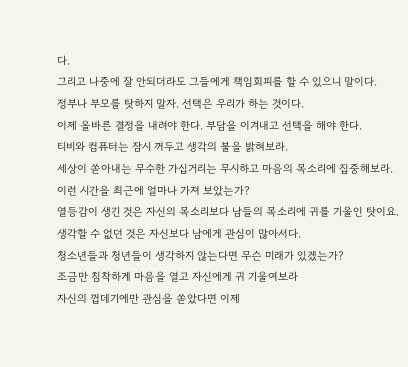다.
그리고 나중에 잘 안되더라도 그들에게 책임회피를 할 수 있으니 말이다.
정부나 부모를 탓하지 말자. 선택은 우리가 하는 것이다.
이제 올바른 결정을 내려야 한다. 부담을 이겨내고 선택을 해야 한다.
티비와 컴퓨터는 잠시 꺼두고 생각의 불을 밝혀보라.
세상이 쏟아내는 무수한 가십거리는 무시하고 마음의 목소리에 집중해보라.
이런 시간을 최근에 얼마나 가져 보았는가?
열등감이 생긴 것은 자신의 목소리보다 남들의 목소리에 귀를 기울인 탓이요.
생각할 수 없던 것은 자신보다 남에게 관심이 많아서다.
청소년들과 청년들이 생각하지 않는다면 무슨 미래가 있겠는가?
조금만 침착하게 마음을 열고 자신에게 귀 기울여보라
자신의 껍데기에만 관심을 쏟았다면 이제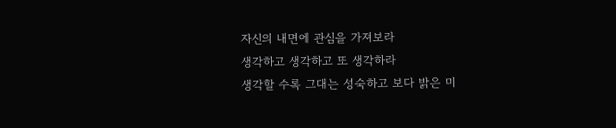자신의 내면에 관심을 가져보라
생각하고 생각하고 또 생각하라
생각할 수록 그대는 성숙하고 보다 밝은 미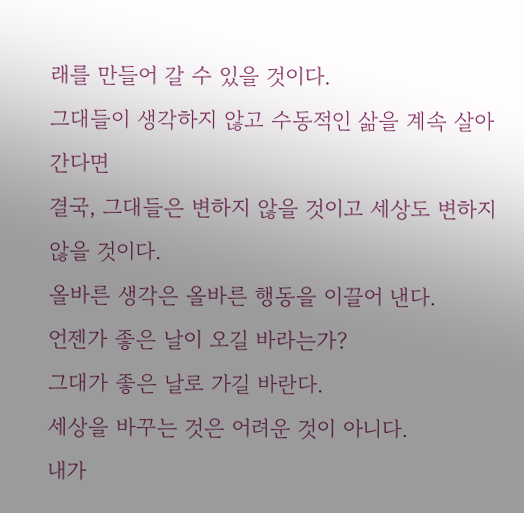래를 만들어 갈 수 있을 것이다.
그대들이 생각하지 않고 수동적인 삶을 계속 살아간다면
결국, 그대들은 변하지 않을 것이고 세상도 변하지 않을 것이다.
올바른 생각은 올바른 행동을 이끌어 낸다.
언젠가 좋은 날이 오길 바라는가?
그대가 좋은 날로 가길 바란다.
세상을 바꾸는 것은 어려운 것이 아니다.
내가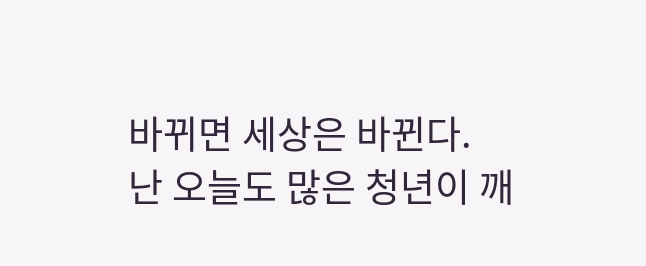바뀌면 세상은 바뀐다.
난 오늘도 많은 청년이 깨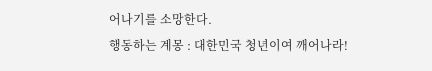어나기를 소망한다.
행동하는 계몽 : 대한민국 청년이여 깨어나라!